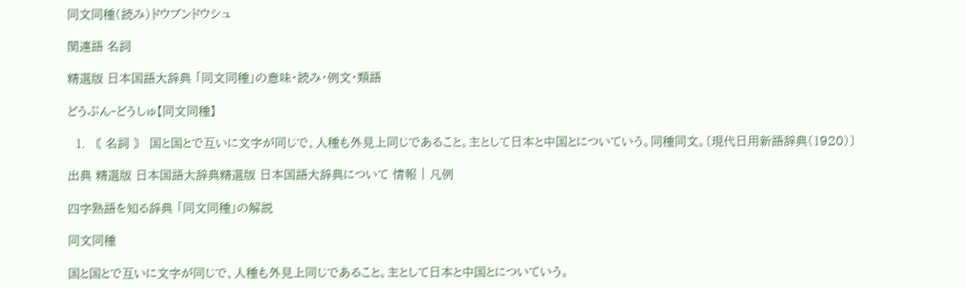同文同種(読み)ドウブンドウシュ

関連語 名詞

精選版 日本国語大辞典 「同文同種」の意味・読み・例文・類語

どうぶん‐どうしゅ【同文同種】

  1. 〘 名詞 〙 国と国とで互いに文字が同じで、人種も外見上同じであること。主として日本と中国とについていう。同種同文。〔現代日用新語辞典(1920)〕

出典 精選版 日本国語大辞典精選版 日本国語大辞典について 情報 | 凡例

四字熟語を知る辞典 「同文同種」の解説

同文同種

国と国とで互いに文字が同じで、人種も外見上同じであること。主として日本と中国とについていう。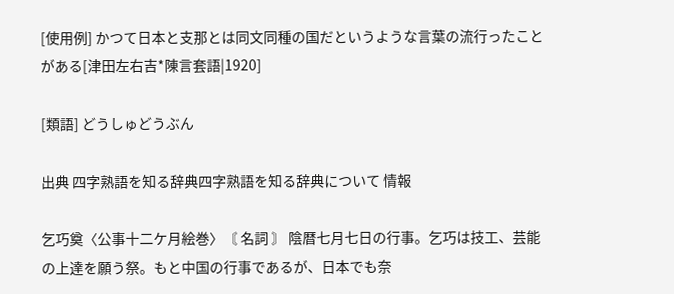[使用例] かつて日本と支那とは同文同種の国だというような言葉の流行ったことがある[津田左右吉*陳言套語|1920]

[類語] どうしゅどうぶん

出典 四字熟語を知る辞典四字熟語を知る辞典について 情報

乞巧奠〈公事十二ケ月絵巻〉〘 名詞 〙 陰暦七月七日の行事。乞巧は技工、芸能の上達を願う祭。もと中国の行事であるが、日本でも奈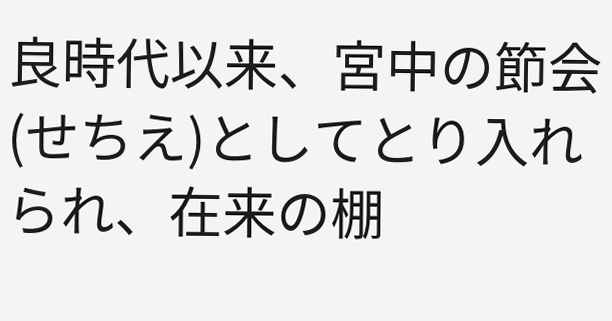良時代以来、宮中の節会(せちえ)としてとり入れられ、在来の棚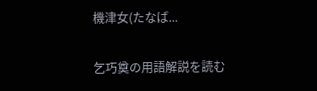機津女(たなば...

乞巧奠の用語解説を読む